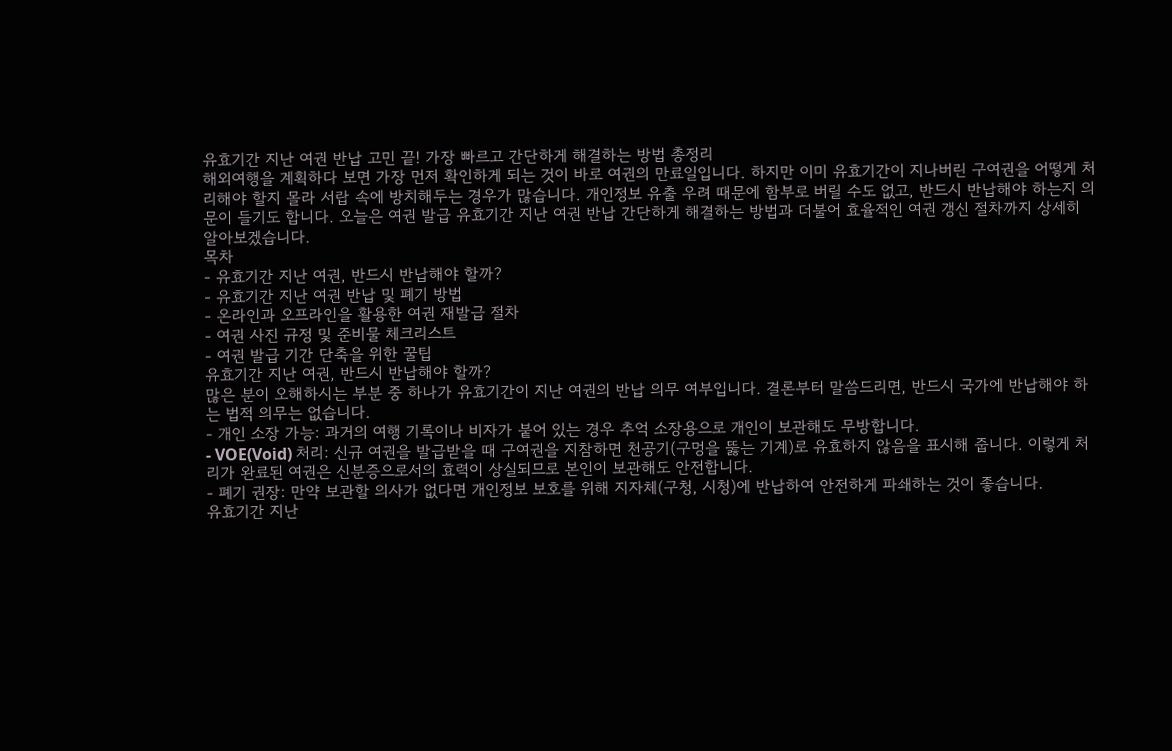유효기간 지난 여권 반납 고민 끝! 가장 빠르고 간단하게 해결하는 방법 총정리
해외여행을 계획하다 보면 가장 먼저 확인하게 되는 것이 바로 여권의 만료일입니다. 하지만 이미 유효기간이 지나버린 구여권을 어떻게 처리해야 할지 몰라 서랍 속에 방치해두는 경우가 많습니다. 개인정보 유출 우려 때문에 함부로 버릴 수도 없고, 반드시 반납해야 하는지 의문이 들기도 합니다. 오늘은 여권 발급 유효기간 지난 여권 반납 간단하게 해결하는 방법과 더불어 효율적인 여권 갱신 절차까지 상세히 알아보겠습니다.
목차
- 유효기간 지난 여권, 반드시 반납해야 할까?
- 유효기간 지난 여권 반납 및 폐기 방법
- 온라인과 오프라인을 활용한 여권 재발급 절차
- 여권 사진 규정 및 준비물 체크리스트
- 여권 발급 기간 단축을 위한 꿀팁
유효기간 지난 여권, 반드시 반납해야 할까?
많은 분이 오해하시는 부분 중 하나가 유효기간이 지난 여권의 반납 의무 여부입니다. 결론부터 말씀드리면, 반드시 국가에 반납해야 하는 법적 의무는 없습니다.
- 개인 소장 가능: 과거의 여행 기록이나 비자가 붙어 있는 경우 추억 소장용으로 개인이 보관해도 무방합니다.
- VOE(Void) 처리: 신규 여권을 발급받을 때 구여권을 지참하면 천공기(구멍을 뚫는 기계)로 유효하지 않음을 표시해 줍니다. 이렇게 처리가 완료된 여권은 신분증으로서의 효력이 상실되므로 본인이 보관해도 안전합니다.
- 폐기 권장: 만약 보관할 의사가 없다면 개인정보 보호를 위해 지자체(구청, 시청)에 반납하여 안전하게 파쇄하는 것이 좋습니다.
유효기간 지난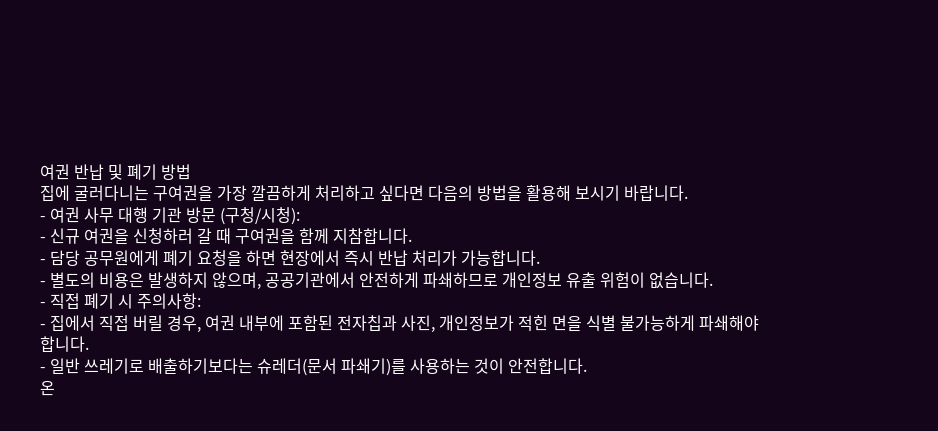여권 반납 및 폐기 방법
집에 굴러다니는 구여권을 가장 깔끔하게 처리하고 싶다면 다음의 방법을 활용해 보시기 바랍니다.
- 여권 사무 대행 기관 방문 (구청/시청):
- 신규 여권을 신청하러 갈 때 구여권을 함께 지참합니다.
- 담당 공무원에게 폐기 요청을 하면 현장에서 즉시 반납 처리가 가능합니다.
- 별도의 비용은 발생하지 않으며, 공공기관에서 안전하게 파쇄하므로 개인정보 유출 위험이 없습니다.
- 직접 폐기 시 주의사항:
- 집에서 직접 버릴 경우, 여권 내부에 포함된 전자칩과 사진, 개인정보가 적힌 면을 식별 불가능하게 파쇄해야 합니다.
- 일반 쓰레기로 배출하기보다는 슈레더(문서 파쇄기)를 사용하는 것이 안전합니다.
온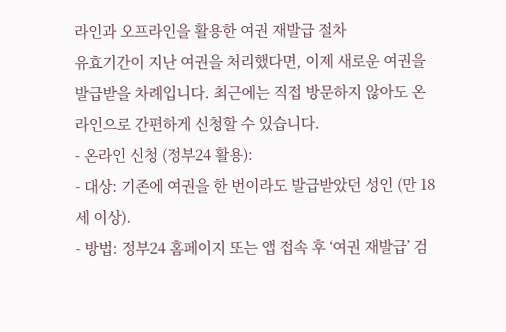라인과 오프라인을 활용한 여권 재발급 절차
유효기간이 지난 여권을 처리했다면, 이제 새로운 여권을 발급받을 차례입니다. 최근에는 직접 방문하지 않아도 온라인으로 간편하게 신청할 수 있습니다.
- 온라인 신청 (정부24 활용):
- 대상: 기존에 여권을 한 번이라도 발급받았던 성인 (만 18세 이상).
- 방법: 정부24 홈페이지 또는 앱 접속 후 ‘여권 재발급’ 검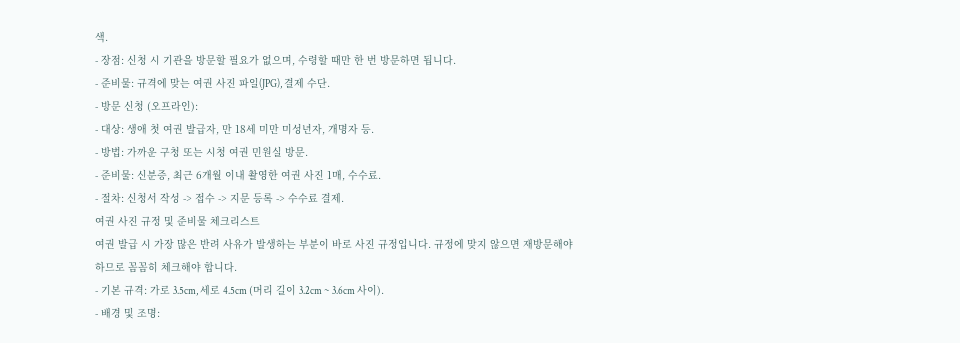색.
- 장점: 신청 시 기관을 방문할 필요가 없으며, 수령할 때만 한 번 방문하면 됩니다.
- 준비물: 규격에 맞는 여권 사진 파일(JPG), 결제 수단.
- 방문 신청 (오프라인):
- 대상: 생애 첫 여권 발급자, 만 18세 미만 미성년자, 개명자 등.
- 방법: 가까운 구청 또는 시청 여권 민원실 방문.
- 준비물: 신분증, 최근 6개월 이내 촬영한 여권 사진 1매, 수수료.
- 절차: 신청서 작성 -> 접수 -> 지문 등록 -> 수수료 결제.
여권 사진 규정 및 준비물 체크리스트
여권 발급 시 가장 많은 반려 사유가 발생하는 부분이 바로 사진 규정입니다. 규정에 맞지 않으면 재방문해야 하므로 꼼꼼히 체크해야 합니다.
- 기본 규격: 가로 3.5cm, 세로 4.5cm (머리 길이 3.2cm ~ 3.6cm 사이).
- 배경 및 조명: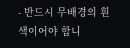- 반드시 무배경의 흰색이어야 합니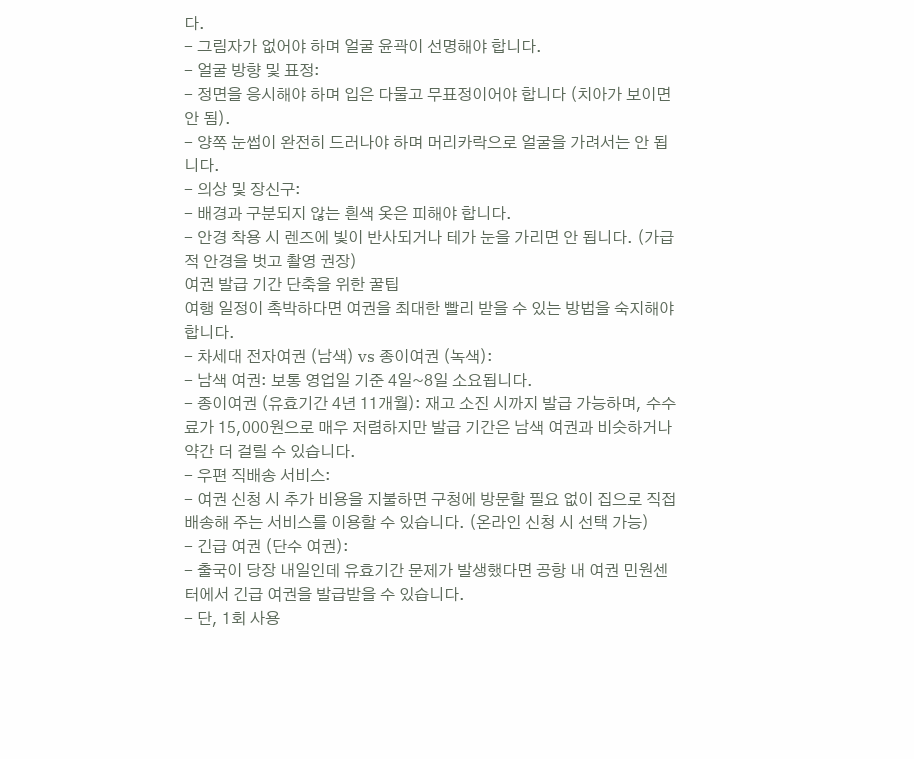다.
- 그림자가 없어야 하며 얼굴 윤곽이 선명해야 합니다.
- 얼굴 방향 및 표정:
- 정면을 응시해야 하며 입은 다물고 무표정이어야 합니다 (치아가 보이면 안 됨).
- 양쪽 눈썹이 완전히 드러나야 하며 머리카락으로 얼굴을 가려서는 안 됩니다.
- 의상 및 장신구:
- 배경과 구분되지 않는 흰색 옷은 피해야 합니다.
- 안경 착용 시 렌즈에 빛이 반사되거나 테가 눈을 가리면 안 됩니다. (가급적 안경을 벗고 촬영 권장)
여권 발급 기간 단축을 위한 꿀팁
여행 일정이 촉박하다면 여권을 최대한 빨리 받을 수 있는 방법을 숙지해야 합니다.
- 차세대 전자여권 (남색) vs 종이여권 (녹색):
- 남색 여권: 보통 영업일 기준 4일~8일 소요됩니다.
- 종이여권 (유효기간 4년 11개월): 재고 소진 시까지 발급 가능하며, 수수료가 15,000원으로 매우 저렴하지만 발급 기간은 남색 여권과 비슷하거나 약간 더 걸릴 수 있습니다.
- 우편 직배송 서비스:
- 여권 신청 시 추가 비용을 지불하면 구청에 방문할 필요 없이 집으로 직접 배송해 주는 서비스를 이용할 수 있습니다. (온라인 신청 시 선택 가능)
- 긴급 여권 (단수 여권):
- 출국이 당장 내일인데 유효기간 문제가 발생했다면 공항 내 여권 민원센터에서 긴급 여권을 발급받을 수 있습니다.
- 단, 1회 사용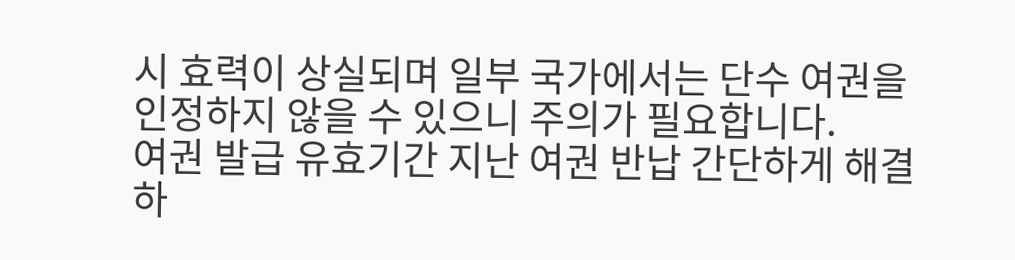시 효력이 상실되며 일부 국가에서는 단수 여권을 인정하지 않을 수 있으니 주의가 필요합니다.
여권 발급 유효기간 지난 여권 반납 간단하게 해결하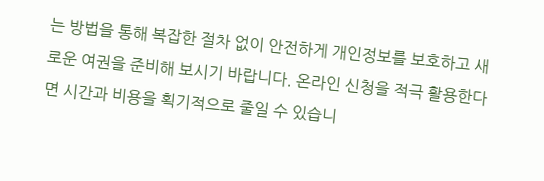는 방법을 통해 복잡한 절차 없이 안전하게 개인정보를 보호하고 새로운 여권을 준비해 보시기 바랍니다. 온라인 신청을 적극 활용한다면 시간과 비용을 획기적으로 줄일 수 있습니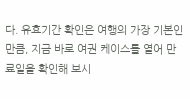다. 유효기간 확인은 여행의 가장 기본인 만큼, 지금 바로 여권 케이스를 열어 만료일을 확인해 보시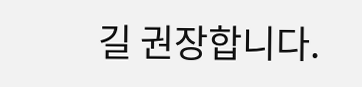길 권장합니다.